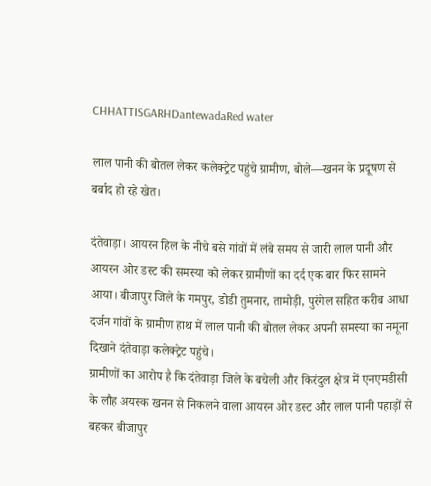CHHATTISGARHDantewadaRed water

लाल पानी की बोतल लेकर कलेक्ट्रेट पहुंचे ग्रामीण, बोले—खनन के प्रदूषण से बर्बाद हो रहे खेत।

दंतेवाड़ा। आयरन हिल के नीचे बसे गांवों में लंबे समय से जारी लाल पानी और आयरन ओर डस्ट की समस्या को लेकर ग्रामीणों का दर्द एक बार फिर सामने आया। बीजापुर जिले के गमपुर, डोडी तुमनार, तामोड़ी, पुरंगेल सहित करीब आधा दर्जन गांवों के ग्रामीण हाथ में लाल पानी की बोतल लेकर अपनी समस्या का नमूना दिखाने दंतेवाड़ा कलेक्ट्रेट पहुंचे।
ग्रामीणों का आरोप है कि दंतेवाड़ा जिले के बचेली और किरंदुल क्षेत्र में एनएमडीसी के लौह अयस्क खनन से निकलने वाला आयरन ओर डस्ट और लाल पानी पहाड़ों से बहकर बीजापुर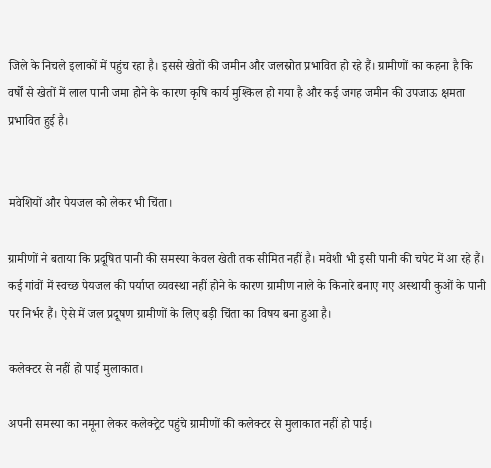जिले के निचले इलाकों में पहुंच रहा है। इससे खेतों की जमीन और जलस्रोत प्रभावित हो रहे हैं। ग्रामीणों का कहना है कि वर्षों से खेतों में लाल पानी जमा होने के कारण कृषि कार्य मुश्किल हो गया है और कई जगह जमीन की उपजाऊ क्षमता प्रभावित हुई है।


मवेशियों और पेयजल को लेकर भी चिंता।

ग्रामीणों ने बताया कि प्रदूषित पानी की समस्या केवल खेती तक सीमित नहीं है। मवेशी भी इसी पानी की चपेट में आ रहे हैं। कई गांवों में स्वच्छ पेयजल की पर्याप्त व्यवस्था नहीं होने के कारण ग्रामीण नाले के किनारे बनाए गए अस्थायी कुओं के पानी पर निर्भर हैं। ऐसे में जल प्रदूषण ग्रामीणों के लिए बड़ी चिंता का विषय बना हुआ है।

कलेक्टर से नहीं हो पाई मुलाकात।

अपनी समस्या का नमूना लेकर कलेक्ट्रेट पहुंचे ग्रामीणों की कलेक्टर से मुलाकात नहीं हो पाई।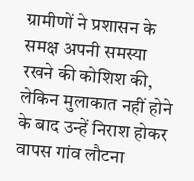ग्रामीणों ने प्रशासन के समक्ष अपनी समस्या रखने की कोशिश की, लेकिन मुलाकात नहीं होने के बाद उन्हें निराश होकर वापस गांव लौटना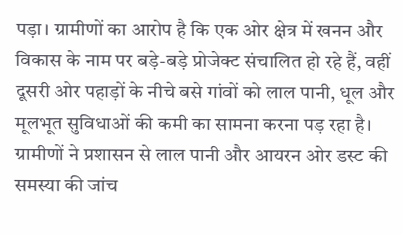पड़ा। ग्रामीणों का आरोप है कि एक ओर क्षेत्र में खनन और विकास के नाम पर बड़े-बड़े प्रोजेक्ट संचालित हो रहे हैं, वहीं दूसरी ओर पहाड़ों के नीचे बसे गांवों को लाल पानी, धूल और मूलभूत सुविधाओं की कमी का सामना करना पड़ रहा है। ग्रामीणों ने प्रशासन से लाल पानी और आयरन ओर डस्ट की समस्या की जांच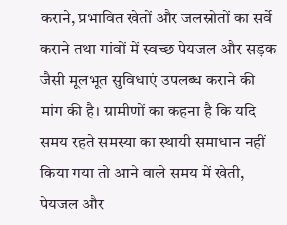कराने, प्रभावित खेतों और जलस्रोतों का सर्वे कराने तथा गांवों में स्वच्छ पेयजल और सड़क जैसी मूलभूत सुविधाएं उपलब्ध कराने की मांग की है। ग्रामीणों का कहना है कि यदि समय रहते समस्या का स्थायी समाधान नहीं किया गया तो आने वाले समय में खेती, पेयजल और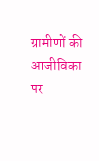ग्रामीणों की आजीविका पर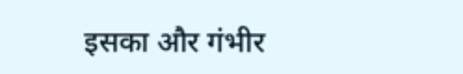इसका और गंभीर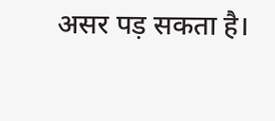असर पड़ सकता है।